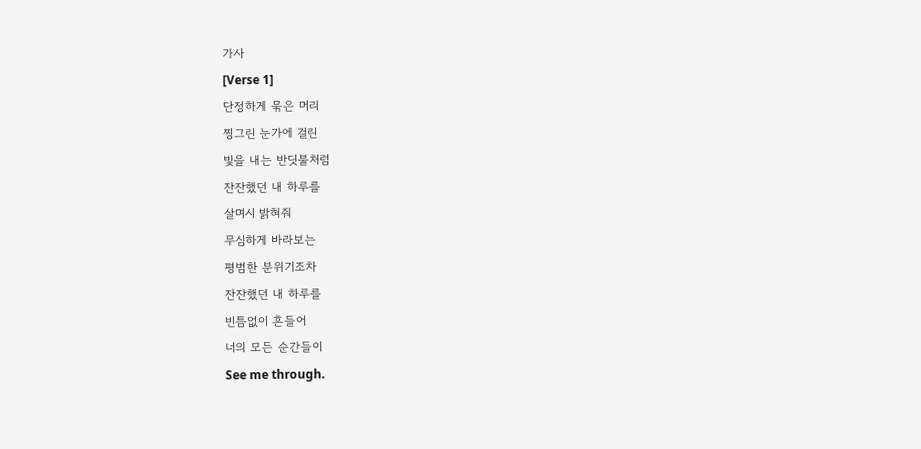가사
[Verse 1]
단정하게 묶은 머리
찡그린 눈가에 걸린
빛을 내는 반딧불처럼
잔잔했던 내 하루를
살며시 밝혀줘
무심하게 바라보는
평범한 분위기조차
잔잔했던 내 하루를
빈틈없이 흔들어
너의 모든 순간들이
See me through.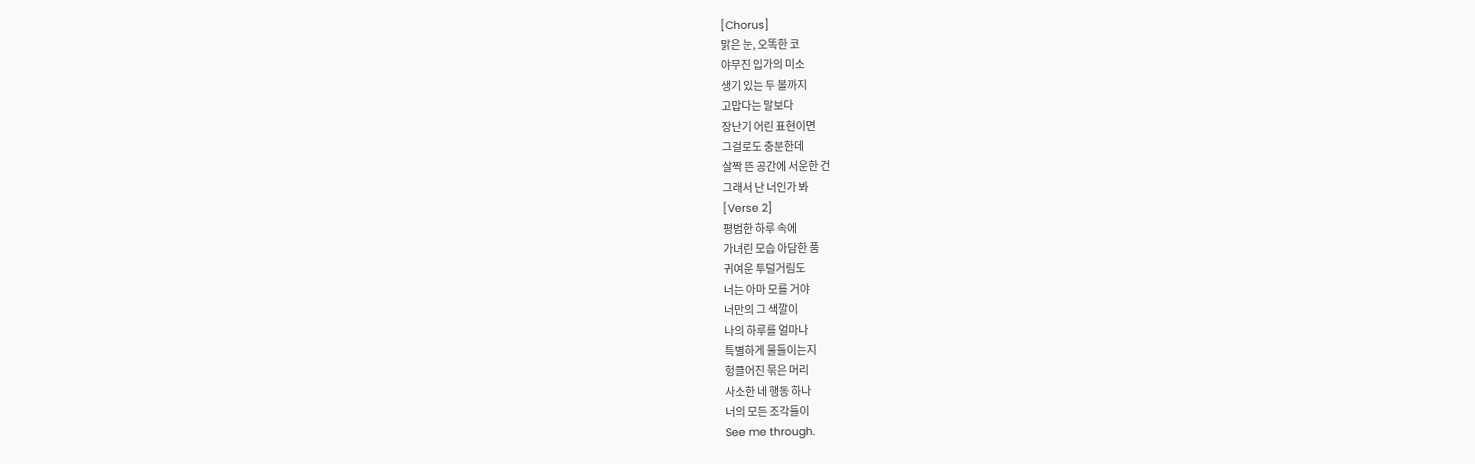[Chorus]
맑은 눈, 오똑한 코
야무진 입가의 미소
생기 있는 두 볼까지
고맙다는 말보다
장난기 어린 표현이면
그걸로도 충분한데
살짝 뜬 공간에 서운한 건
그래서 난 너인가 봐
[Verse 2]
평범한 하루 속에
가녀린 모습 아담한 품
귀여운 투덜거림도
너는 아마 모를 거야
너만의 그 색깔이
나의 하루를 얼마나
특별하게 물들이는지
헝클어진 묶은 머리
사소한 네 행동 하나
너의 모든 조각들이
See me through.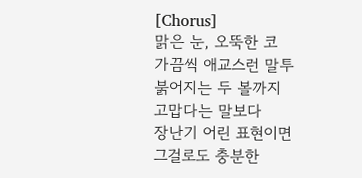[Chorus]
맑은 눈, 오뚝한 코
가끔씩 애교스런 말투
붉어지는 두 볼까지
고맙다는 말보다
장난기 어린 표현이면
그걸로도 충분한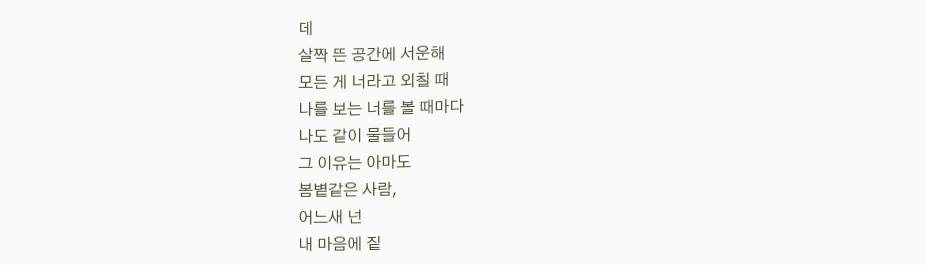데
살짝 뜬 공간에 서운해
모든 게 너라고 외칠 때
나를 보는 너를 볼 때마다
나도 같이 물들어
그 이유는 아마도
봄볕같은 사람,
어느새 넌
내 마음에 짙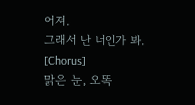어져.
그래서 난 너인가 봐.
[Chorus]
맑은 눈, 오똑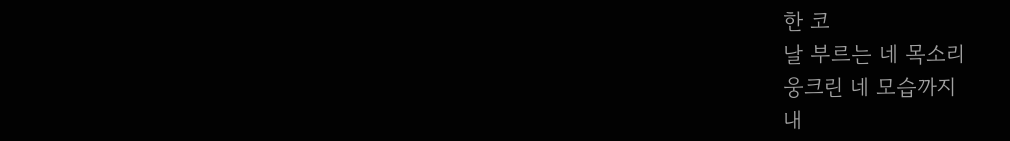한 코
날 부르는 네 목소리
웅크린 네 모습까지
내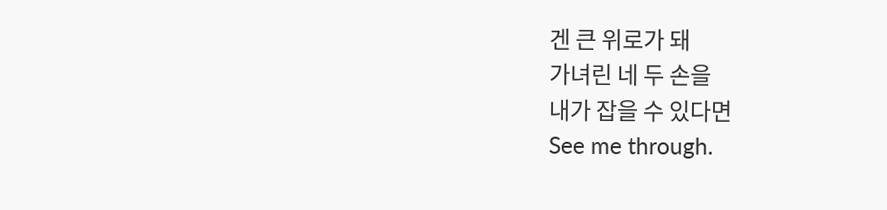겐 큰 위로가 돼
가녀린 네 두 손을
내가 잡을 수 있다면
See me through.